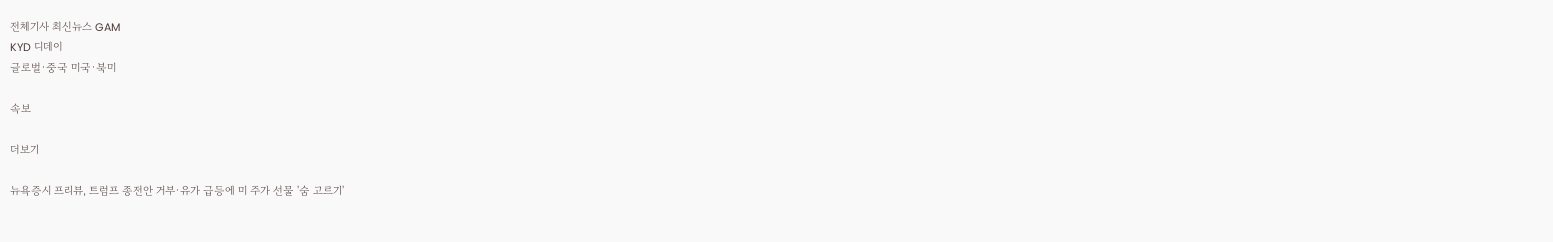전체기사 최신뉴스 GAM
KYD 디데이
글로벌·중국 미국·북미

속보

더보기

뉴욕증시 프리뷰, 트럼프 종전안 거부·유가 급등에 미 주가 선물 '숨 고르기'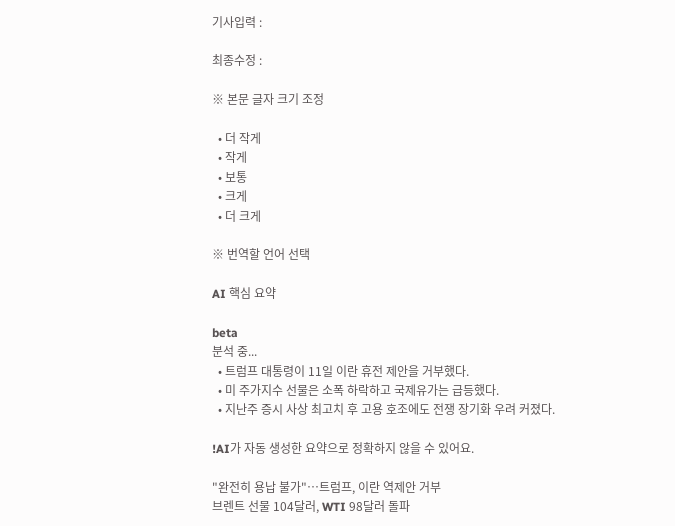기사입력 :

최종수정 :

※ 본문 글자 크기 조정

  • 더 작게
  • 작게
  • 보통
  • 크게
  • 더 크게

※ 번역할 언어 선택

AI 핵심 요약

beta
분석 중...
  • 트럼프 대통령이 11일 이란 휴전 제안을 거부했다.
  • 미 주가지수 선물은 소폭 하락하고 국제유가는 급등했다.
  • 지난주 증시 사상 최고치 후 고용 호조에도 전쟁 장기화 우려 커졌다.

!AI가 자동 생성한 요약으로 정확하지 않을 수 있어요.

"완전히 용납 불가"…트럼프, 이란 역제안 거부
브렌트 선물 104달러, WTI 98달러 돌파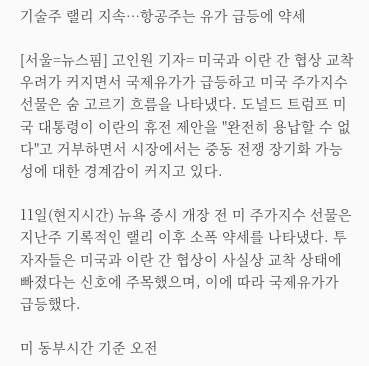기술주 랠리 지속…항공주는 유가 급등에 약세

[서울=뉴스핌] 고인원 기자= 미국과 이란 간 협상 교착 우려가 커지면서 국제유가가 급등하고 미국 주가지수 선물은 숨 고르기 흐름을 나타냈다. 도널드 트럼프 미국 대통령이 이란의 휴전 제안을 "완전히 용납할 수 없다"고 거부하면서 시장에서는 중동 전쟁 장기화 가능성에 대한 경계감이 커지고 있다.

11일(현지시간) 뉴욕 증시 개장 전 미 주가지수 선물은 지난주 기록적인 랠리 이후 소폭 약세를 나타냈다. 투자자들은 미국과 이란 간 협상이 사실상 교착 상태에 빠졌다는 신호에 주목했으며, 이에 따라 국제유가가 급등했다.

미 동부시간 기준 오전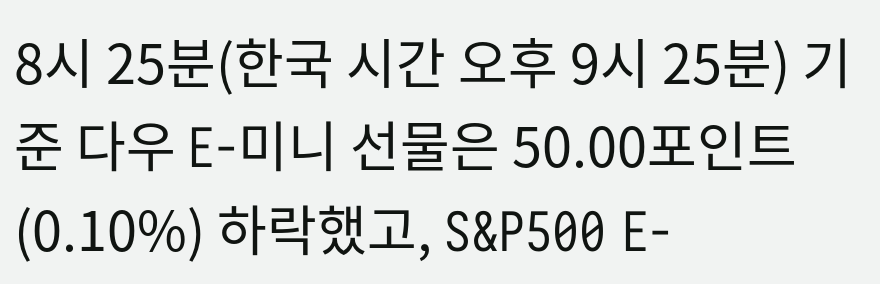8시 25분(한국 시간 오후 9시 25분) 기준 다우 E-미니 선물은 50.00포인트(0.10%) 하락했고, S&P500 E-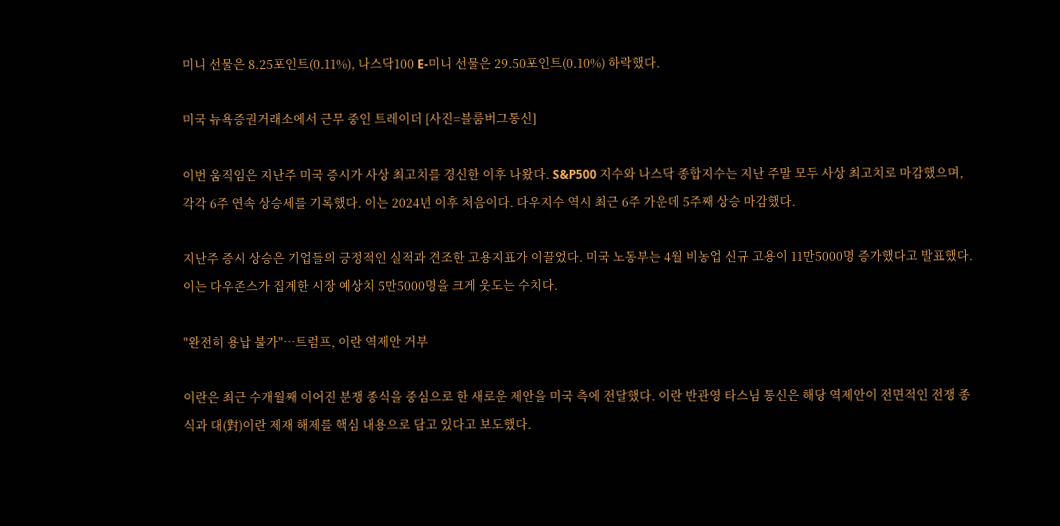미니 선물은 8.25포인트(0.11%), 나스닥100 E-미니 선물은 29.50포인트(0.10%) 하락했다.

미국 뉴욕증권거래소에서 근무 중인 트레이더 [사진=블룸버그통신]

이번 움직임은 지난주 미국 증시가 사상 최고치를 경신한 이후 나왔다. S&P500 지수와 나스닥 종합지수는 지난 주말 모두 사상 최고치로 마감했으며, 각각 6주 연속 상승세를 기록했다. 이는 2024년 이후 처음이다. 다우지수 역시 최근 6주 가운데 5주째 상승 마감했다.

지난주 증시 상승은 기업들의 긍정적인 실적과 견조한 고용지표가 이끌었다. 미국 노동부는 4월 비농업 신규 고용이 11만5000명 증가했다고 발표했다. 이는 다우존스가 집계한 시장 예상치 5만5000명을 크게 웃도는 수치다.

"완전히 용납 불가"…트럼프, 이란 역제안 거부

이란은 최근 수개월째 이어진 분쟁 종식을 중심으로 한 새로운 제안을 미국 측에 전달했다. 이란 반관영 타스님 통신은 해당 역제안이 전면적인 전쟁 종식과 대(對)이란 제재 해제를 핵심 내용으로 담고 있다고 보도했다.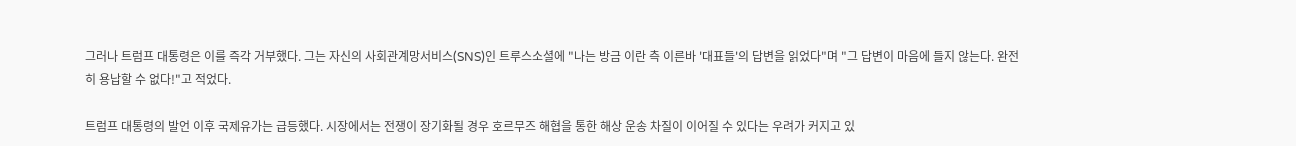그러나 트럼프 대통령은 이를 즉각 거부했다. 그는 자신의 사회관계망서비스(SNS)인 트루스소셜에 "나는 방금 이란 측 이른바 '대표들'의 답변을 읽었다"며 "그 답변이 마음에 들지 않는다. 완전히 용납할 수 없다!"고 적었다.

트럼프 대통령의 발언 이후 국제유가는 급등했다. 시장에서는 전쟁이 장기화될 경우 호르무즈 해협을 통한 해상 운송 차질이 이어질 수 있다는 우려가 커지고 있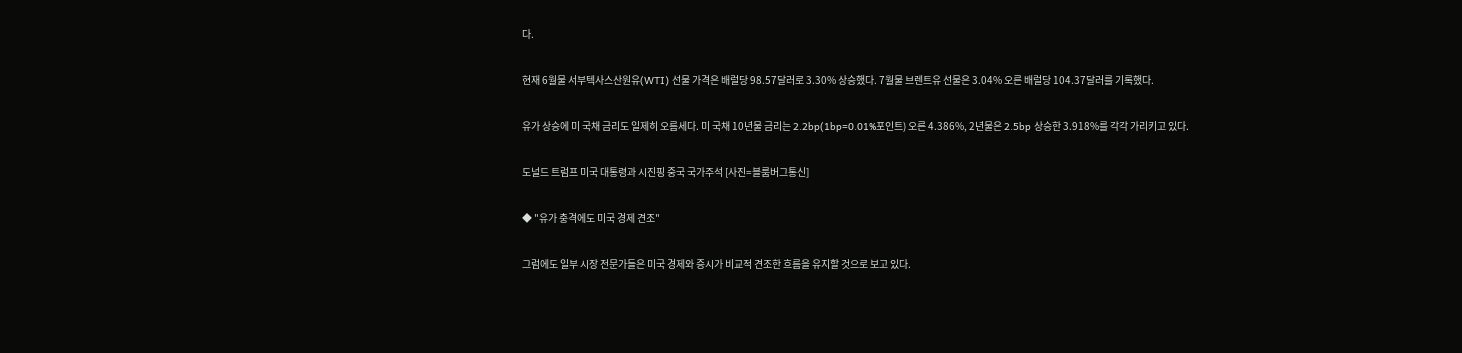다.

현재 6월물 서부텍사스산원유(WTI) 선물 가격은 배럴당 98.57달러로 3.30% 상승했다. 7월물 브렌트유 선물은 3.04% 오른 배럴당 104.37달러를 기록했다.

유가 상승에 미 국채 금리도 일제히 오름세다. 미 국채 10년물 금리는 2.2bp(1bp=0.01%포인트) 오른 4.386%, 2년물은 2.5bp 상승한 3.918%를 각각 가리키고 있다.

도널드 트럼프 미국 대통령과 시진핑 중국 국가주석 [사진=블룸버그통신]

◆ "유가 충격에도 미국 경제 견조"

그럼에도 일부 시장 전문가들은 미국 경제와 증시가 비교적 견조한 흐름을 유지할 것으로 보고 있다.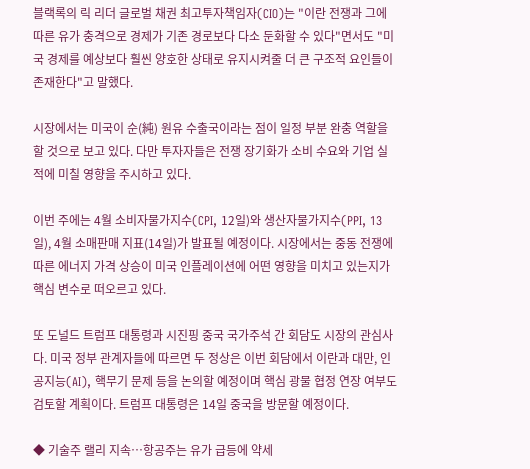블랙록의 릭 리더 글로벌 채권 최고투자책임자(CIO)는 "이란 전쟁과 그에 따른 유가 충격으로 경제가 기존 경로보다 다소 둔화할 수 있다"면서도 "미국 경제를 예상보다 훨씬 양호한 상태로 유지시켜줄 더 큰 구조적 요인들이 존재한다"고 말했다.

시장에서는 미국이 순(純) 원유 수출국이라는 점이 일정 부분 완충 역할을 할 것으로 보고 있다. 다만 투자자들은 전쟁 장기화가 소비 수요와 기업 실적에 미칠 영향을 주시하고 있다.

이번 주에는 4월 소비자물가지수(CPI, 12일)와 생산자물가지수(PPI, 13일), 4월 소매판매 지표(14일)가 발표될 예정이다. 시장에서는 중동 전쟁에 따른 에너지 가격 상승이 미국 인플레이션에 어떤 영향을 미치고 있는지가 핵심 변수로 떠오르고 있다.

또 도널드 트럼프 대통령과 시진핑 중국 국가주석 간 회담도 시장의 관심사다. 미국 정부 관계자들에 따르면 두 정상은 이번 회담에서 이란과 대만, 인공지능(AI), 핵무기 문제 등을 논의할 예정이며 핵심 광물 협정 연장 여부도 검토할 계획이다. 트럼프 대통령은 14일 중국을 방문할 예정이다.

◆ 기술주 랠리 지속…항공주는 유가 급등에 약세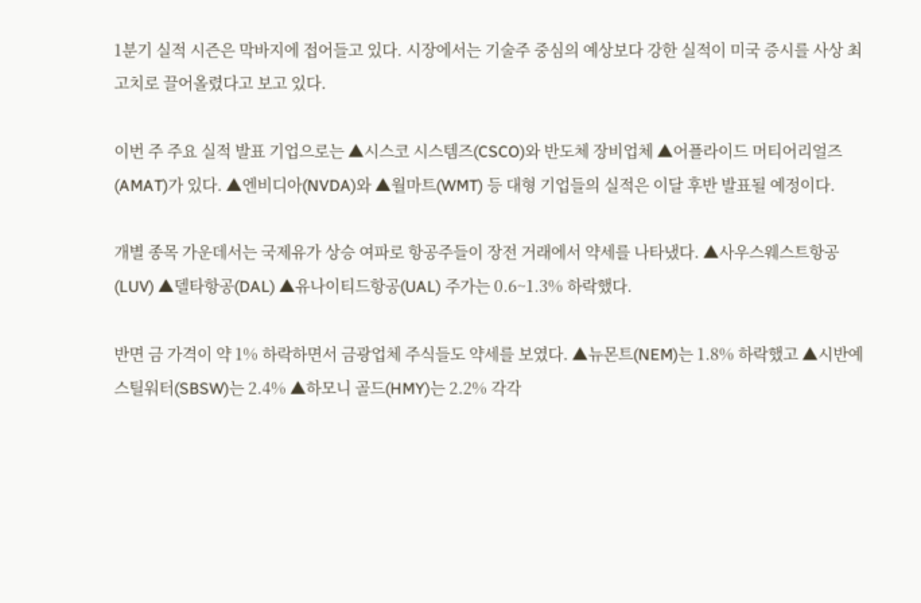1분기 실적 시즌은 막바지에 접어들고 있다. 시장에서는 기술주 중심의 예상보다 강한 실적이 미국 증시를 사상 최고치로 끌어올렸다고 보고 있다.

이번 주 주요 실적 발표 기업으로는 ▲시스코 시스템즈(CSCO)와 반도체 장비업체 ▲어플라이드 머티어리얼즈(AMAT)가 있다. ▲엔비디아(NVDA)와 ▲월마트(WMT) 등 대형 기업들의 실적은 이달 후반 발표될 예정이다.

개별 종목 가운데서는 국제유가 상승 여파로 항공주들이 장전 거래에서 약세를 나타냈다. ▲사우스웨스트항공(LUV) ▲델타항공(DAL) ▲유나이티드항공(UAL) 주가는 0.6~1.3% 하락했다.

반면 금 가격이 약 1% 하락하면서 금광업체 주식들도 약세를 보였다. ▲뉴몬트(NEM)는 1.8% 하락했고 ▲시반예 스틸워터(SBSW)는 2.4% ▲하모니 골드(HMY)는 2.2% 각각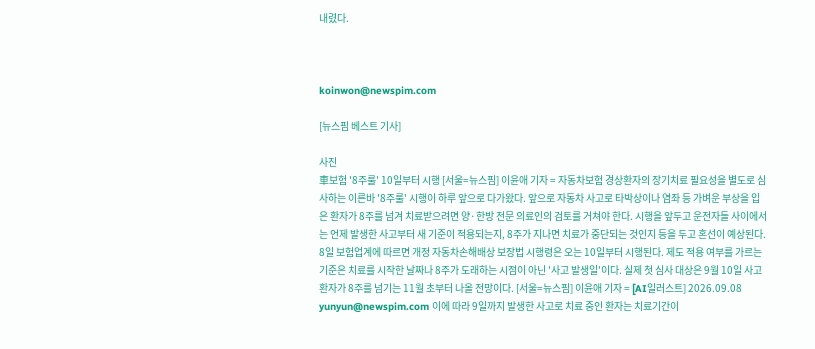내렸다.



koinwon@newspim.com

[뉴스핌 베스트 기사]

사진
車보험 '8주룰' 10일부터 시행 [서울=뉴스핌] 이윤애 기자 = 자동차보험 경상환자의 장기치료 필요성을 별도로 심사하는 이른바 '8주룰' 시행이 하루 앞으로 다가왔다. 앞으로 자동차 사고로 타박상이나 염좌 등 가벼운 부상을 입은 환자가 8주를 넘겨 치료받으려면 양·한방 전문 의료인의 검토를 거쳐야 한다. 시행을 앞두고 운전자들 사이에서는 언제 발생한 사고부터 새 기준이 적용되는지, 8주가 지나면 치료가 중단되는 것인지 등을 두고 혼선이 예상된다. 8일 보험업계에 따르면 개정 자동차손해배상 보장법 시행령은 오는 10일부터 시행된다. 제도 적용 여부를 가르는 기준은 치료를 시작한 날짜나 8주가 도래하는 시점이 아닌 '사고 발생일'이다. 실제 첫 심사 대상은 9월 10일 사고 환자가 8주를 넘기는 11월 초부터 나올 전망이다. [서울=뉴스핌] 이윤애 기자 = [AI일러스트] 2026.09.08 yunyun@newspim.com 이에 따라 9일까지 발생한 사고로 치료 중인 환자는 치료기간이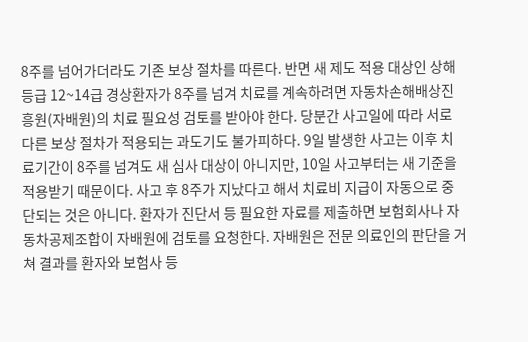8주를 넘어가더라도 기존 보상 절차를 따른다. 반면 새 제도 적용 대상인 상해등급 12~14급 경상환자가 8주를 넘겨 치료를 계속하려면 자동차손해배상진흥원(자배원)의 치료 필요성 검토를 받아야 한다. 당분간 사고일에 따라 서로 다른 보상 절차가 적용되는 과도기도 불가피하다. 9일 발생한 사고는 이후 치료기간이 8주를 넘겨도 새 심사 대상이 아니지만, 10일 사고부터는 새 기준을 적용받기 때문이다. 사고 후 8주가 지났다고 해서 치료비 지급이 자동으로 중단되는 것은 아니다. 환자가 진단서 등 필요한 자료를 제출하면 보험회사나 자동차공제조합이 자배원에 검토를 요청한다. 자배원은 전문 의료인의 판단을 거쳐 결과를 환자와 보험사 등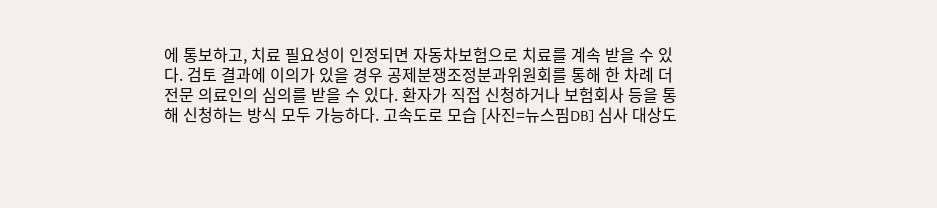에 통보하고, 치료 필요성이 인정되면 자동차보험으로 치료를 계속 받을 수 있다. 검토 결과에 이의가 있을 경우 공제분쟁조정분과위원회를 통해 한 차례 더 전문 의료인의 심의를 받을 수 있다. 환자가 직접 신청하거나 보험회사 등을 통해 신청하는 방식 모두 가능하다. 고속도로 모습 [사진=뉴스핌DB] 심사 대상도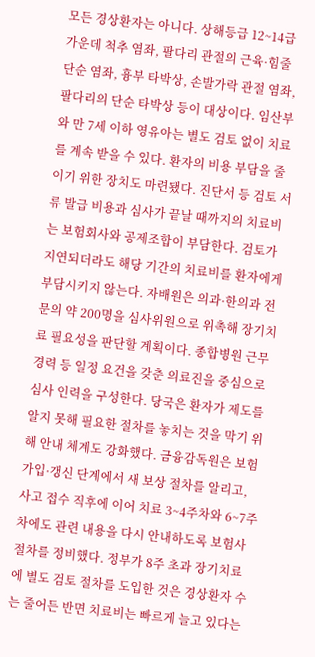모든 경상환자는 아니다. 상해등급 12~14급 가운데 척추 염좌, 팔다리 관절의 근육·힘줄 단순 염좌, 흉부 타박상, 손발가락 관절 염좌, 팔다리의 단순 타박상 등이 대상이다. 임산부와 만 7세 이하 영유아는 별도 검토 없이 치료를 계속 받을 수 있다. 환자의 비용 부담을 줄이기 위한 장치도 마련됐다. 진단서 등 검토 서류 발급 비용과 심사가 끝날 때까지의 치료비는 보험회사와 공제조합이 부담한다. 검토가 지연되더라도 해당 기간의 치료비를 환자에게 부담시키지 않는다. 자배원은 의과·한의과 전문의 약 200명을 심사위원으로 위촉해 장기치료 필요성을 판단할 계획이다. 종합병원 근무 경력 등 일정 요건을 갖춘 의료진을 중심으로 심사 인력을 구성한다. 당국은 환자가 제도를 알지 못해 필요한 절차를 놓치는 것을 막기 위해 안내 체계도 강화했다. 금융감독원은 보험 가입·갱신 단계에서 새 보상 절차를 알리고, 사고 접수 직후에 이어 치료 3~4주차와 6~7주차에도 관련 내용을 다시 안내하도록 보험사 절차를 정비했다. 정부가 8주 초과 장기치료에 별도 검토 절차를 도입한 것은 경상환자 수는 줄어든 반면 치료비는 빠르게 늘고 있다는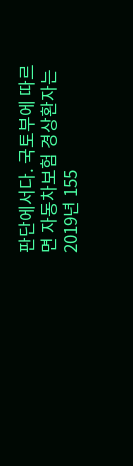판단에서다. 국토부에 따르면 자동차보험 경상환자는 2019년 155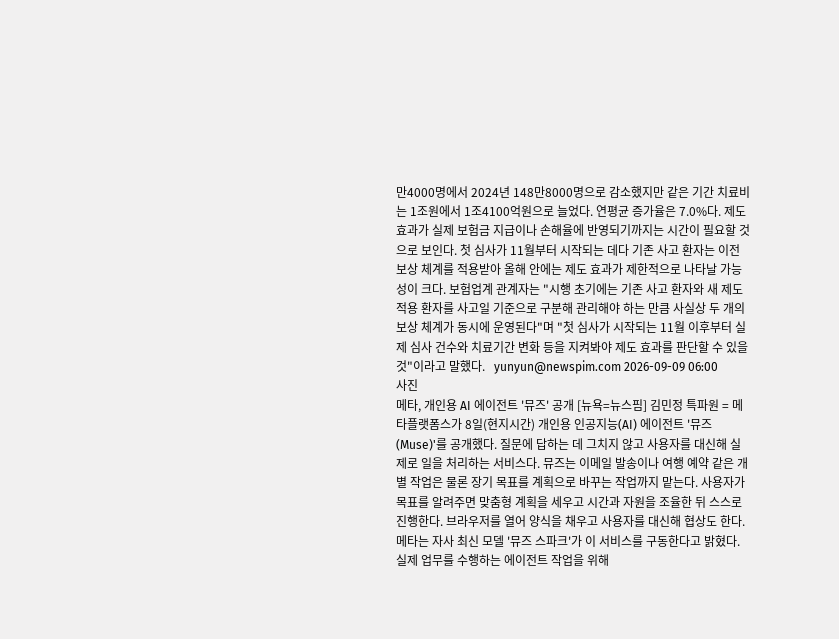만4000명에서 2024년 148만8000명으로 감소했지만 같은 기간 치료비는 1조원에서 1조4100억원으로 늘었다. 연평균 증가율은 7.0%다. 제도 효과가 실제 보험금 지급이나 손해율에 반영되기까지는 시간이 필요할 것으로 보인다. 첫 심사가 11월부터 시작되는 데다 기존 사고 환자는 이전 보상 체계를 적용받아 올해 안에는 제도 효과가 제한적으로 나타날 가능성이 크다. 보험업계 관계자는 "시행 초기에는 기존 사고 환자와 새 제도 적용 환자를 사고일 기준으로 구분해 관리해야 하는 만큼 사실상 두 개의 보상 체계가 동시에 운영된다"며 "첫 심사가 시작되는 11월 이후부터 실제 심사 건수와 치료기간 변화 등을 지켜봐야 제도 효과를 판단할 수 있을 것"이라고 말했다.   yunyun@newspim.com 2026-09-09 06:00
사진
메타, 개인용 AI 에이전트 '뮤즈' 공개 [뉴욕=뉴스핌] 김민정 특파원 = 메타플랫폼스가 8일(현지시간) 개인용 인공지능(AI) 에이전트 '뮤즈(Muse)'를 공개했다. 질문에 답하는 데 그치지 않고 사용자를 대신해 실제로 일을 처리하는 서비스다. 뮤즈는 이메일 발송이나 여행 예약 같은 개별 작업은 물론 장기 목표를 계획으로 바꾸는 작업까지 맡는다. 사용자가 목표를 알려주면 맞춤형 계획을 세우고 시간과 자원을 조율한 뒤 스스로 진행한다. 브라우저를 열어 양식을 채우고 사용자를 대신해 협상도 한다. 메타는 자사 최신 모델 '뮤즈 스파크'가 이 서비스를 구동한다고 밝혔다. 실제 업무를 수행하는 에이전트 작업을 위해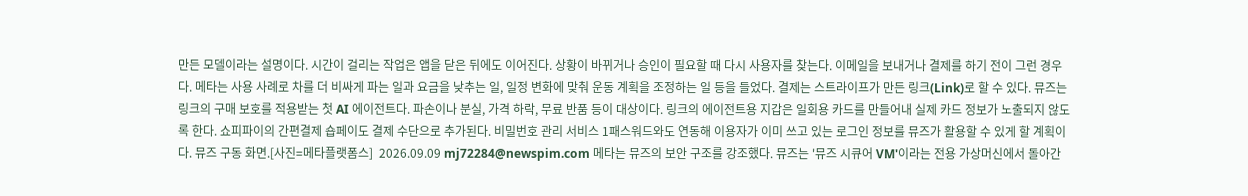만든 모델이라는 설명이다. 시간이 걸리는 작업은 앱을 닫은 뒤에도 이어진다. 상황이 바뀌거나 승인이 필요할 때 다시 사용자를 찾는다. 이메일을 보내거나 결제를 하기 전이 그런 경우다. 메타는 사용 사례로 차를 더 비싸게 파는 일과 요금을 낮추는 일, 일정 변화에 맞춰 운동 계획을 조정하는 일 등을 들었다. 결제는 스트라이프가 만든 링크(Link)로 할 수 있다. 뮤즈는 링크의 구매 보호를 적용받는 첫 AI 에이전트다. 파손이나 분실, 가격 하락, 무료 반품 등이 대상이다. 링크의 에이전트용 지갑은 일회용 카드를 만들어내 실제 카드 정보가 노출되지 않도록 한다. 쇼피파이의 간편결제 숍페이도 결제 수단으로 추가된다. 비밀번호 관리 서비스 1패스워드와도 연동해 이용자가 이미 쓰고 있는 로그인 정보를 뮤즈가 활용할 수 있게 할 계획이다. 뮤즈 구동 화면.[사진=메타플랫폼스]  2026.09.09 mj72284@newspim.com 메타는 뮤즈의 보안 구조를 강조했다. 뮤즈는 '뮤즈 시큐어 VM'이라는 전용 가상머신에서 돌아간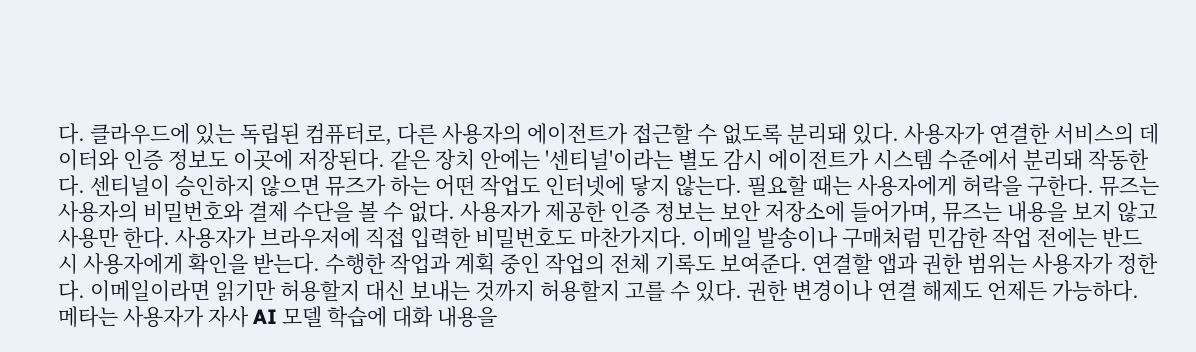다. 클라우드에 있는 독립된 컴퓨터로, 다른 사용자의 에이전트가 접근할 수 없도록 분리돼 있다. 사용자가 연결한 서비스의 데이터와 인증 정보도 이곳에 저장된다. 같은 장치 안에는 '센티널'이라는 별도 감시 에이전트가 시스템 수준에서 분리돼 작동한다. 센티널이 승인하지 않으면 뮤즈가 하는 어떤 작업도 인터넷에 닿지 않는다. 필요할 때는 사용자에게 허락을 구한다. 뮤즈는 사용자의 비밀번호와 결제 수단을 볼 수 없다. 사용자가 제공한 인증 정보는 보안 저장소에 들어가며, 뮤즈는 내용을 보지 않고 사용만 한다. 사용자가 브라우저에 직접 입력한 비밀번호도 마찬가지다. 이메일 발송이나 구매처럼 민감한 작업 전에는 반드시 사용자에게 확인을 받는다. 수행한 작업과 계획 중인 작업의 전체 기록도 보여준다. 연결할 앱과 권한 범위는 사용자가 정한다. 이메일이라면 읽기만 허용할지 대신 보내는 것까지 허용할지 고를 수 있다. 권한 변경이나 연결 해제도 언제든 가능하다. 메타는 사용자가 자사 AI 모델 학습에 대화 내용을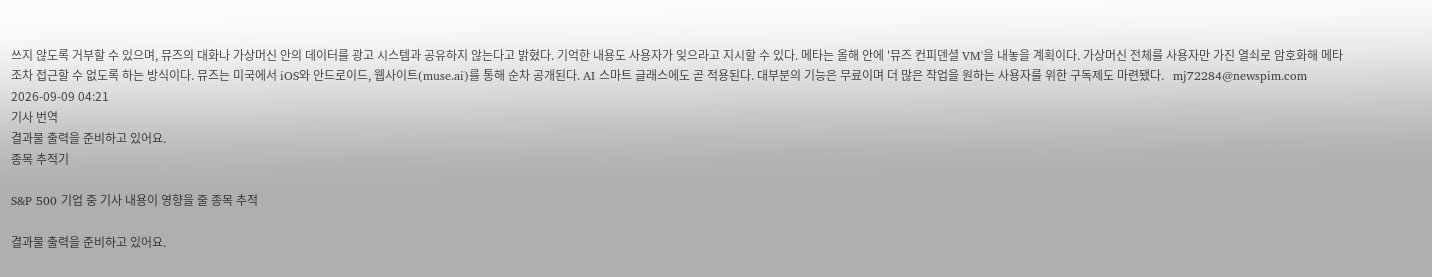쓰지 않도록 거부할 수 있으며, 뮤즈의 대화나 가상머신 안의 데이터를 광고 시스템과 공유하지 않는다고 밝혔다. 기억한 내용도 사용자가 잊으라고 지시할 수 있다. 메타는 올해 안에 '뮤즈 컨피덴셜 VM'을 내놓을 계획이다. 가상머신 전체를 사용자만 가진 열쇠로 암호화해 메타조차 접근할 수 없도록 하는 방식이다. 뮤즈는 미국에서 iOS와 안드로이드, 웹사이트(muse.ai)를 통해 순차 공개된다. AI 스마트 글래스에도 곧 적용된다. 대부분의 기능은 무료이며 더 많은 작업을 원하는 사용자를 위한 구독제도 마련됐다.   mj72284@newspim.com 2026-09-09 04:21
기사 번역
결과물 출력을 준비하고 있어요.
종목 추적기

S&P 500 기업 중 기사 내용이 영향을 줄 종목 추적

결과물 출력을 준비하고 있어요.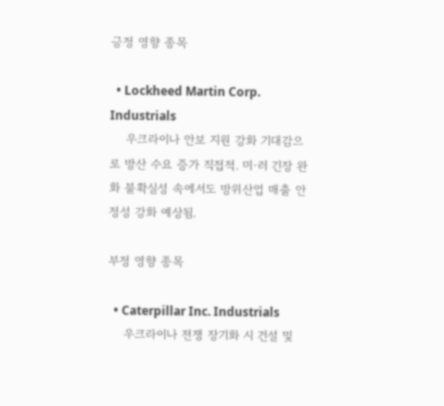긍정 영향 종목

  • Lockheed Martin Corp. Industrials
    우크라이나 안보 지원 강화 기대감으로 방산 수요 증가 직접적. 미·러 긴장 완화 불확실성 속에서도 방위산업 매출 안정성 강화 예상됨.

부정 영향 종목

  • Caterpillar Inc. Industrials
    우크라이나 전쟁 장기화 시 건설 및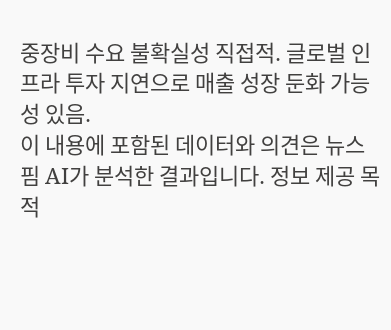중장비 수요 불확실성 직접적. 글로벌 인프라 투자 지연으로 매출 성장 둔화 가능성 있음.
이 내용에 포함된 데이터와 의견은 뉴스핌 AI가 분석한 결과입니다. 정보 제공 목적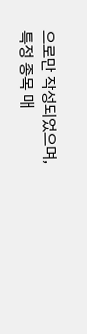으로만 작성되었으며, 특정 종목 매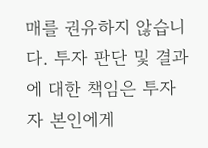매를 권유하지 않습니다. 투자 판단 및 결과에 대한 책임은 투자자 본인에게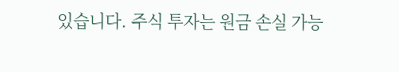있습니다. 주식 투자는 원금 손실 가능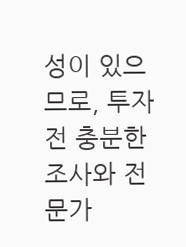성이 있으므로, 투자 전 충분한 조사와 전문가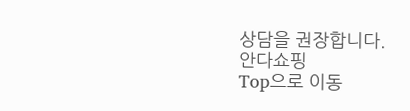상담을 권장합니다.
안다쇼핑
Top으로 이동